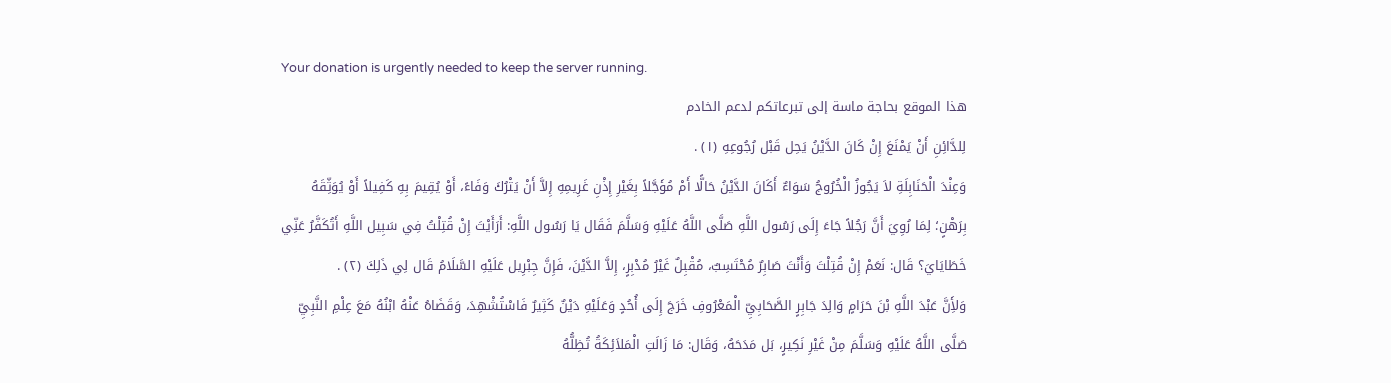Your donation is urgently needed to keep the server running.
هذا الموقع بحاجة ماسة إلى تبرعاتكم لدعم الخادم
لِلدَّائِنِ أَنْ يَمْنَعَ إِنْ كَانَ الدَّيْنُ يَحِل قَبْل رُجُوعِهِ (١) .
وَعِنْدَ الْحَنَابِلَةِ لاَ يَجُوزُ الْخُرُوجُ سَوَاءٌ أَكَانَ الدَّيْنُ حَالًّا أَمْ مُؤَجَّلاً بِغَيْرِ إِذْنِ غَرِيمِهِ إِلاَّ أَنْ يَتْرُكَ وَفَاءً، أَوْ يُقِيمَ بِهِ كَفِيلاً أَوْ يُوَثِّقَهُ بِرَهْنٍ؛ لِمَا رُوِيَ أَنَّ رَجُلاً جَاءَ إِلَى رَسُول اللَّهِ صَلَّى اللَّهُ عَلَيْهِ وَسَلَّمَ فَقَال يَا رَسُول اللَّهِ: أَرَأَيْتَ إِنْ قُتِلْتُ فِي سَبِيل اللَّهِ أَتُكَفَّرُ عَنِّي خَطَايَايَ؟ قَال: نَعَمْ إِنْ قُتِلْتَ وَأَنْتَ صَابِرٌ مُحْتَسِبٌ، مُقْبِلٌ غَيْرُ مُدْبِرٍ، إِلاَّ الدَّيْنَ، فَإِنَّ جِبْرِيل عَلَيْهِ السَّلَامُ قَال لِي ذَلِكَ (٢) .
وَلأَِنَّ عَبْدَ اللَّهِ بْنَ حَرَامٍ وَالِدَ جَابِرٍ الصَّحَابِيِّ الْمَعْرُوفِ خَرَجَ إِلَى أُحُدٍ وَعَلَيْهِ دَيْنٌ كَثِيرٌ فَاسْتُشْهِدَ، وَقَضَاهُ عَنْهُ ابْنُهُ مَعَ عِلْمِ النَّبِيِّ صَلَّى اللَّهُ عَلَيْهِ وَسَلَّمَ مِنْ غَيْرِ نَكِيرٍ، بَل مَدَحَهُ، وَقَال: مَا زَالَتِ الْمَلاَئِكَةُ تُظِلُّهُ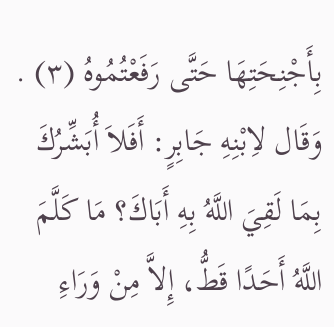بِأَجْنِحَتِهَا حَتَّى رَفَعْتُمُوهُ (٣) . وَقَال لاِبْنِهِ جَابِرٍ: أَفَلاَ أُبَشِّرُكَ بِمَا لَقِيَ اللَّهُ بِهِ أَبَاكَ؟ مَا كَلَّمَ اللَّهُ أَحَدًا قَطُّ، إِلاَّ مِنْ وَرَاءِ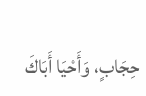حِجَابٍ، وَأَحْيَا أَبَاكَ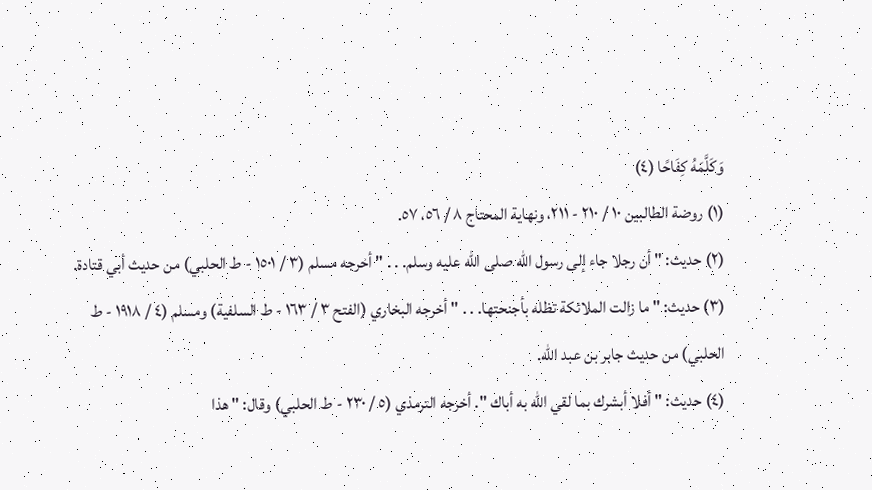وَكَلَّمَهُ كِفَاحًا (٤)
(١) روضة الطالبين ١٠ / ٢١٠ - ٢١١، ونهاية المحتاج ٨ / ٥٦، ٥٧.
(٢) حديث: " أن رجلا جاء إلى رسول الله صلى الله عليه وسلم. . . " أخرجه مسلم (٣ / ١٥٠١ - ط الحلبي) من حديث أبي قتادة.
(٣) حديث: " ما زالت الملائكة تظله بأجنحتها. . . " أخرجه البخاري (الفتح ٣ / ١٦٣ - ط السلفية) ومسلم (٤ / ١٩١٨ - ط الحلبي) من حديث جابر بن عبد الله.
(٤) حديث: " أفلا أبشرك بما لقي الله به أباك ". أخرجه الترمذي (٥ / ٢٣٠ - ط الحلبي) وقال: " هذا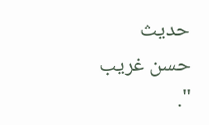حديث حسن غريب ".